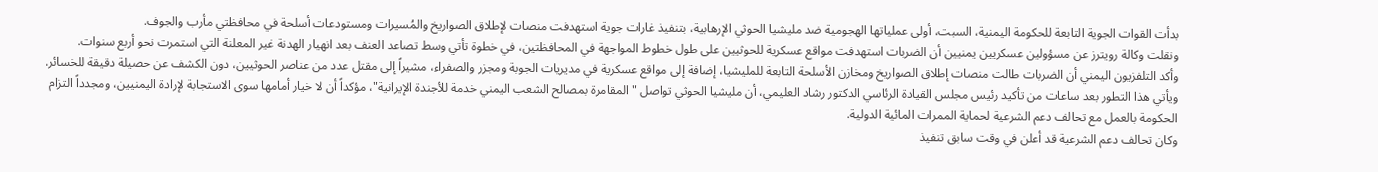بدأت القوات الجوية التابعة للحكومة اليمنية، السبت، أولى عملياتها الهجومية ضد مليشيا الحوثي الإرهابية، بتنفيذ غارات جوية استهدفت منصات لإطلاق الصواريخ والمُسيرات ومستودعات أسلحة في محافظتي مأرب والجوف.
ونقلت وكالة رويترز عن مسؤولين عسكريين يمنيين أن الضربات استهدفت مواقع عسكرية للحوثيين على طول خطوط المواجهة في المحافظتين، في خطوة تأتي وسط تصاعد العنف بعد انهيار الهدنة غير المعلنة التي استمرت نحو أربع سنوات.
وأكد التلفزيون اليمني أن الضربات طالت منصات إطلاق الصواريخ ومخازن الأسلحة التابعة للمليشيا، إضافة إلى مواقع عسكرية في مديريات الجوبة ومجزر والصفراء، مشيراً إلى مقتل عدد من عناصر الحوثيين، دون الكشف عن حصيلة دقيقة للخسائر.
ويأتي هذا التطور بعد ساعات من تأكيد رئيس مجلس القيادة الرئاسي الدكتور رشاد العليمي، أن مليشيا الحوثي تواصل "المقامرة بمصالح الشعب اليمني خدمة للأجندة الإيرانية"، مؤكداً أن لا خيار أمامها سوى الاستجابة لإرادة اليمنيين، ومجدداً التزام الحكومة بالعمل مع تحالف دعم الشرعية لحماية الممرات المائية الدولية.
وكان تحالف دعم الشرعية قد أعلن في وقت سابق تنفيذ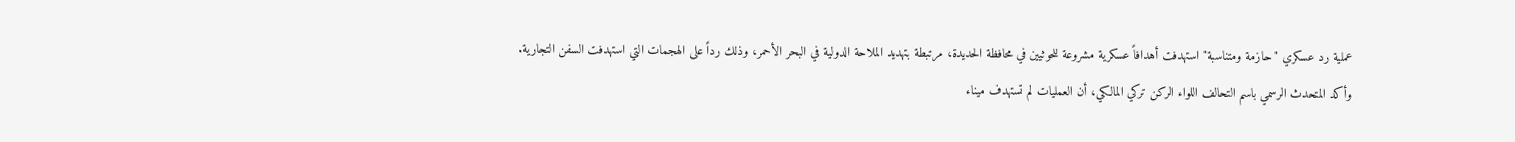عملية رد عسكري "حازمة ومتناسبة" استهدفت أهدافاً عسكرية مشروعة للحوثيين في محافظة الحديدة، مرتبطة بتهديد الملاحة الدولية في البحر الأحمر، وذلك رداً على الهجمات التي استهدفت السفن التجارية.
وأكد المتحدث الرسمي باسم التحالف اللواء الركن تركي المالكي، أن العمليات لم تستهدف ميناء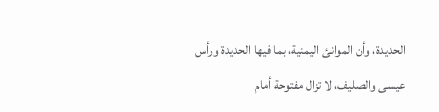الحديدة، وأن الموانئ اليمنية، بما فيها الحديدة ورأس عيسى والصليف، لا تزال مفتوحة أمام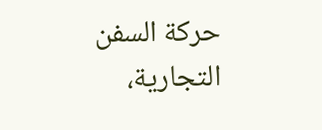حركة السفن التجارية،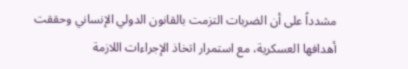مشدداً على أن الضربات التزمت بالقانون الدولي الإنساني وحققت أهدافها العسكرية، مع استمرار اتخاذ الإجراءات اللازمة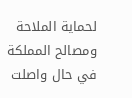لحماية الملاحة ومصالح المملكة في حال واصلت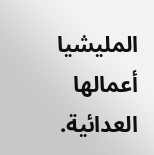المليشيا أعمالها العدائية.